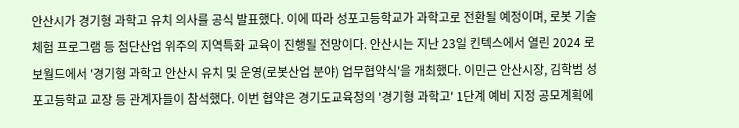안산시가 경기형 과학고 유치 의사를 공식 발표했다. 이에 따라 성포고등학교가 과학고로 전환될 예정이며, 로봇 기술 체험 프로그램 등 첨단산업 위주의 지역특화 교육이 진행될 전망이다. 안산시는 지난 23일 킨텍스에서 열린 2024 로보월드에서 '경기형 과학고 안산시 유치 및 운영(로봇산업 분야) 업무협약식'을 개최했다. 이민근 안산시장, 김학범 성포고등학교 교장 등 관계자들이 참석했다. 이번 협약은 경기도교육청의 '경기형 과학고' 1단계 예비 지정 공모계획에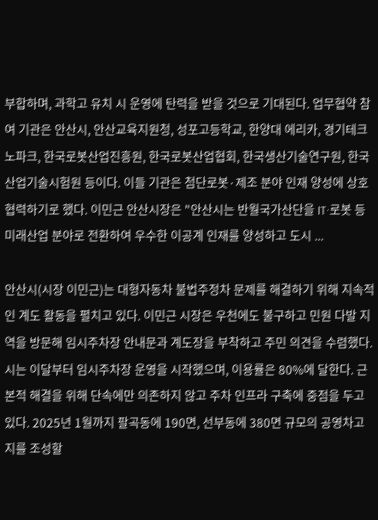부합하며, 과학고 유치 시 운영에 탄력을 받을 것으로 기대된다. 업무협약 참여 기관은 안산시, 안산교육지원청, 성포고등학교, 한양대 에리카, 경기테크노파크, 한국로봇산업진흥원, 한국로봇산업협회, 한국생산기술연구원, 한국산업기술시험원 등이다. 이들 기관은 첨단로봇·제조 분야 인재 양성에 상호 협력하기로 했다. 이민근 안산시장은 "안산시는 반월국가산단을 IT·로봇 등 미래산업 분야로 전환하여 우수한 이공계 인재를 양성하고 도시 ...

안산시(시장 이민근)는 대형자동차 불법주정차 문제를 해결하기 위해 지속적인 계도 활동을 펼치고 있다. 이민근 시장은 우천에도 불구하고 민원 다발 지역을 방문해 임시주차장 안내문과 계도장을 부착하고 주민 의견을 수렴했다. 시는 이달부터 임시주차장 운영을 시작했으며, 이용률은 80%에 달한다. 근본적 해결을 위해 단속에만 의존하지 않고 주차 인프라 구축에 중점을 두고 있다. 2025년 1월까지 팔곡동에 190면, 선부동에 380면 규모의 공영차고지를 조성할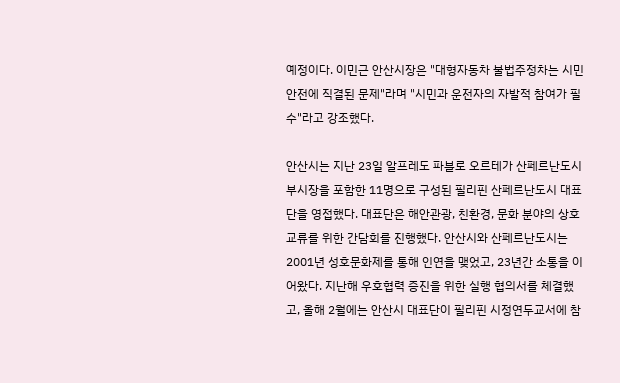예정이다. 이민근 안산시장은 "대형자동차 불법주정차는 시민 안전에 직결된 문제"라며 "시민과 운전자의 자발적 참여가 필수"라고 강조했다.

안산시는 지난 23일 알프레도 파블로 오르테가 산페르난도시 부시장을 포함한 11명으로 구성된 필리핀 산페르난도시 대표단을 영접했다. 대표단은 해안관광, 친환경, 문화 분야의 상호 교류를 위한 간담회를 진행했다. 안산시와 산페르난도시는 2001년 성호문화제를 통해 인연을 맺었고, 23년간 소통을 이어왔다. 지난해 우호협력 증진을 위한 실행 협의서를 체결했고, 올해 2월에는 안산시 대표단이 필리핀 시정연두교서에 참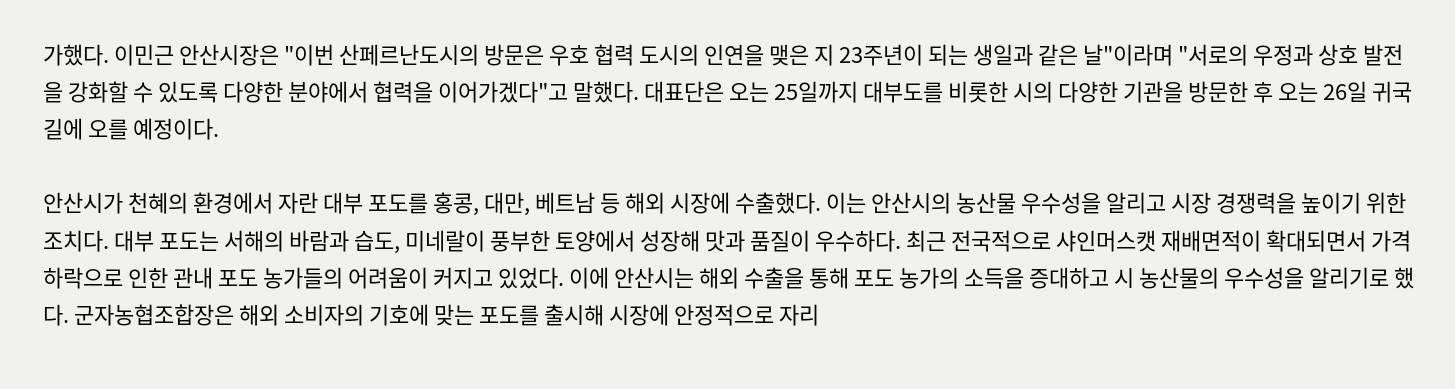가했다. 이민근 안산시장은 "이번 산페르난도시의 방문은 우호 협력 도시의 인연을 맺은 지 23주년이 되는 생일과 같은 날"이라며 "서로의 우정과 상호 발전을 강화할 수 있도록 다양한 분야에서 협력을 이어가겠다"고 말했다. 대표단은 오는 25일까지 대부도를 비롯한 시의 다양한 기관을 방문한 후 오는 26일 귀국길에 오를 예정이다.

안산시가 천혜의 환경에서 자란 대부 포도를 홍콩, 대만, 베트남 등 해외 시장에 수출했다. 이는 안산시의 농산물 우수성을 알리고 시장 경쟁력을 높이기 위한 조치다. 대부 포도는 서해의 바람과 습도, 미네랄이 풍부한 토양에서 성장해 맛과 품질이 우수하다. 최근 전국적으로 샤인머스캣 재배면적이 확대되면서 가격 하락으로 인한 관내 포도 농가들의 어려움이 커지고 있었다. 이에 안산시는 해외 수출을 통해 포도 농가의 소득을 증대하고 시 농산물의 우수성을 알리기로 했다. 군자농협조합장은 해외 소비자의 기호에 맞는 포도를 출시해 시장에 안정적으로 자리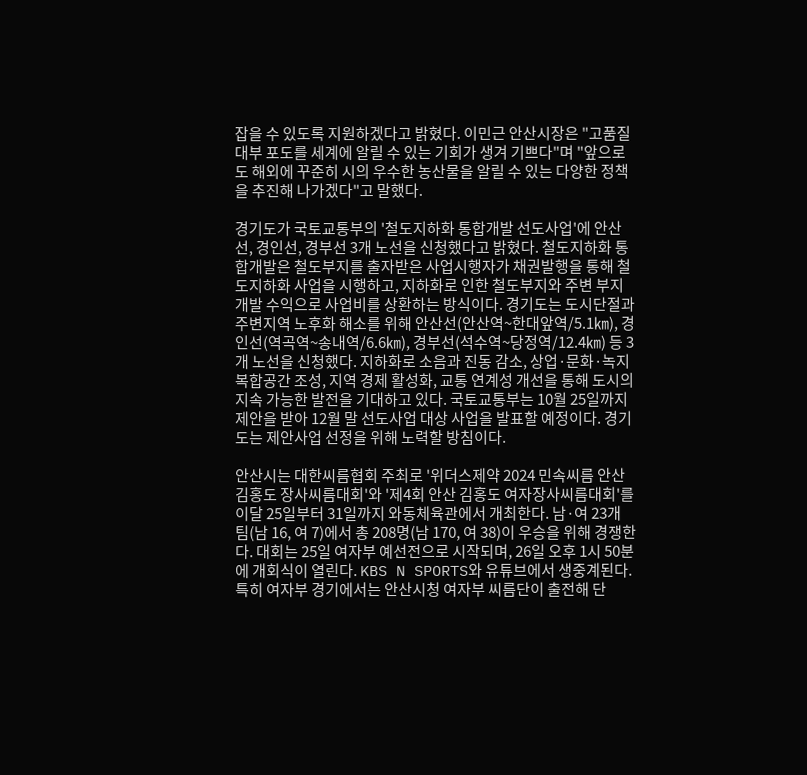잡을 수 있도록 지원하겠다고 밝혔다. 이민근 안산시장은 "고품질 대부 포도를 세계에 알릴 수 있는 기회가 생겨 기쁘다"며 "앞으로도 해외에 꾸준히 시의 우수한 농산물을 알릴 수 있는 다양한 정책을 추진해 나가겠다"고 말했다.

경기도가 국토교통부의 '철도지하화 통합개발 선도사업'에 안산선, 경인선, 경부선 3개 노선을 신청했다고 밝혔다. 철도지하화 통합개발은 철도부지를 출자받은 사업시행자가 채권발행을 통해 철도지하화 사업을 시행하고, 지하화로 인한 철도부지와 주변 부지 개발 수익으로 사업비를 상환하는 방식이다. 경기도는 도시단절과 주변지역 노후화 해소를 위해 안산선(안산역~한대앞역/5.1㎞), 경인선(역곡역~송내역/6.6㎞), 경부선(석수역~당정역/12.4㎞) 등 3개 노선을 신청했다. 지하화로 소음과 진동 감소, 상업·문화·녹지 복합공간 조성, 지역 경제 활성화, 교통 연계성 개선을 통해 도시의 지속 가능한 발전을 기대하고 있다. 국토교통부는 10월 25일까지 제안을 받아 12월 말 선도사업 대상 사업을 발표할 예정이다. 경기도는 제안사업 선정을 위해 노력할 방침이다.

안산시는 대한씨름협회 주최로 '위더스제약 2024 민속씨름 안산 김홍도 장사씨름대회'와 '제4회 안산 김홍도 여자장사씨름대회'를 이달 25일부터 31일까지 와동체육관에서 개최한다. 남·여 23개 팀(남 16, 여 7)에서 총 208명(남 170, 여 38)이 우승을 위해 경쟁한다. 대회는 25일 여자부 예선전으로 시작되며, 26일 오후 1시 50분에 개회식이 열린다. KBS N SPORTS와 유튜브에서 생중계된다. 특히 여자부 경기에서는 안산시청 여자부 씨름단이 출전해 단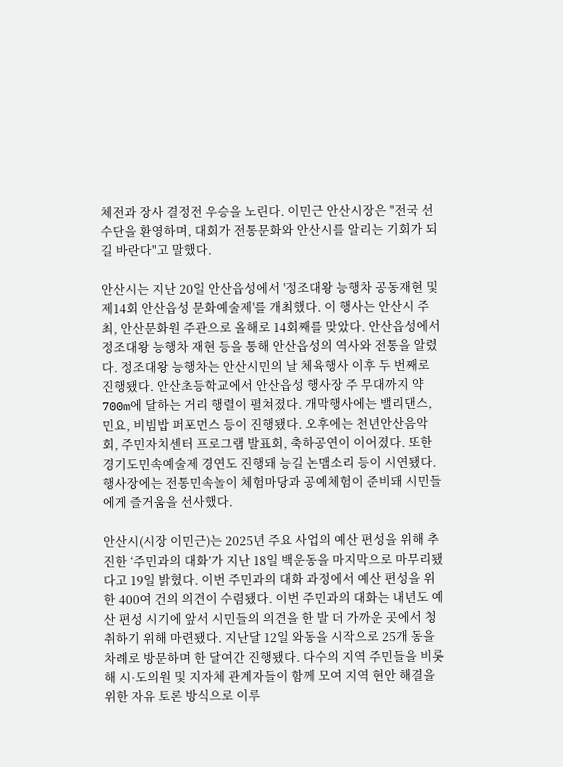체전과 장사 결정전 우승을 노린다. 이민근 안산시장은 "전국 선수단을 환영하며, 대회가 전통문화와 안산시를 알리는 기회가 되길 바란다"고 말했다.

안산시는 지난 20일 안산읍성에서 '정조대왕 능행차 공동재현 및 제14회 안산읍성 문화예술제'를 개최했다. 이 행사는 안산시 주최, 안산문화원 주관으로 올해로 14회째를 맞았다. 안산읍성에서 정조대왕 능행차 재현 등을 통해 안산읍성의 역사와 전통을 알렸다. 정조대왕 능행차는 안산시민의 날 체육행사 이후 두 번째로 진행됐다. 안산초등학교에서 안산읍성 행사장 주 무대까지 약 700m에 달하는 거리 행렬이 펼쳐졌다. 개막행사에는 밸리댄스, 민요, 비빔밥 퍼포먼스 등이 진행됐다. 오후에는 천년안산음악회, 주민자치센터 프로그램 발표회, 축하공연이 이어졌다. 또한 경기도민속예술제 경연도 진행돼 능길 논맴소리 등이 시연됐다. 행사장에는 전통민속놀이 체험마당과 공예체험이 준비돼 시민들에게 즐거움을 선사했다.

안산시(시장 이민근)는 2025년 주요 사업의 예산 편성을 위해 추진한 ‘주민과의 대화’가 지난 18일 백운동을 마지막으로 마무리됐다고 19일 밝혔다. 이번 주민과의 대화 과정에서 예산 편성을 위한 400여 건의 의견이 수렴됐다. 이번 주민과의 대화는 내년도 예산 편성 시기에 앞서 시민들의 의견을 한 발 더 가까운 곳에서 청취하기 위해 마련됐다. 지난달 12일 와동을 시작으로 25개 동을 차례로 방문하며 한 달여간 진행됐다. 다수의 지역 주민들을 비롯해 시·도의원 및 지자체 관계자들이 함께 모여 지역 현안 해결을 위한 자유 토론 방식으로 이루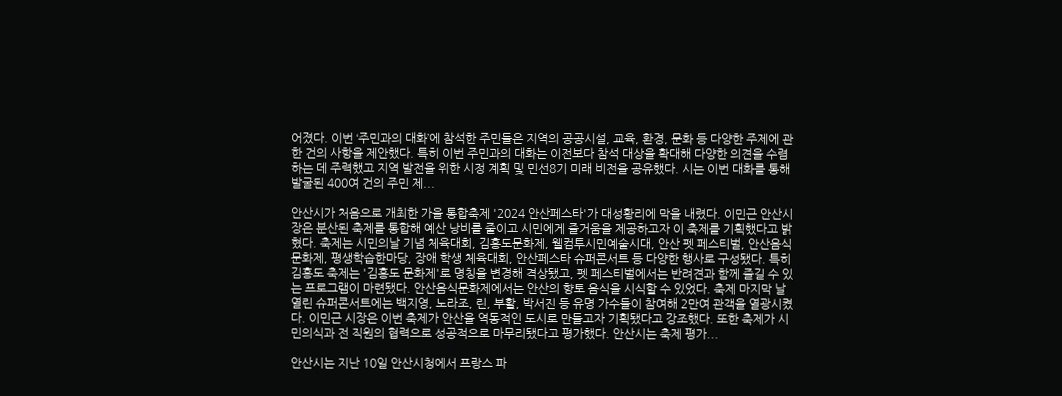어졌다. 이번 ‘주민과의 대화’에 참석한 주민들은 지역의 공공시설, 교육, 환경, 문화 등 다양한 주제에 관한 건의 사항을 제안했다. 특히 이번 주민과의 대화는 이전보다 참석 대상을 확대해 다양한 의견을 수렴하는 데 주력했고 지역 발전을 위한 시정 계획 및 민선8기 미래 비전을 공유했다. 시는 이번 대화를 통해 발굴된 400여 건의 주민 제...

안산시가 처음으로 개최한 가을 통합축제 '2024 안산페스타'가 대성황리에 막을 내렸다. 이민근 안산시장은 분산된 축제를 통합해 예산 낭비를 줄이고 시민에게 즐거움을 제공하고자 이 축제를 기획했다고 밝혔다. 축제는 시민의날 기념 체육대회, 김홍도문화제, 웰컴투시민예술시대, 안산 펫 페스티벌, 안산음식문화제, 평생학습한마당, 장애 학생 체육대회, 안산페스타 슈퍼콘서트 등 다양한 행사로 구성됐다. 특히 김홍도 축제는 '김홍도 문화제'로 명칭을 변경해 격상됐고, 펫 페스티벌에서는 반려견과 함께 즐길 수 있는 프로그램이 마련됐다. 안산음식문화제에서는 안산의 향토 음식을 시식할 수 있었다. 축제 마지막 날 열린 슈퍼콘서트에는 백지영, 노라조, 린, 부활, 박서진 등 유명 가수들이 참여해 2만여 관객을 열광시켰다. 이민근 시장은 이번 축제가 안산을 역동적인 도시로 만들고자 기획됐다고 강조했다. 또한 축제가 시민의식과 전 직원의 협력으로 성공적으로 마무리됐다고 평가했다. 안산시는 축제 평가...

안산시는 지난 10일 안산시청에서 프랑스 파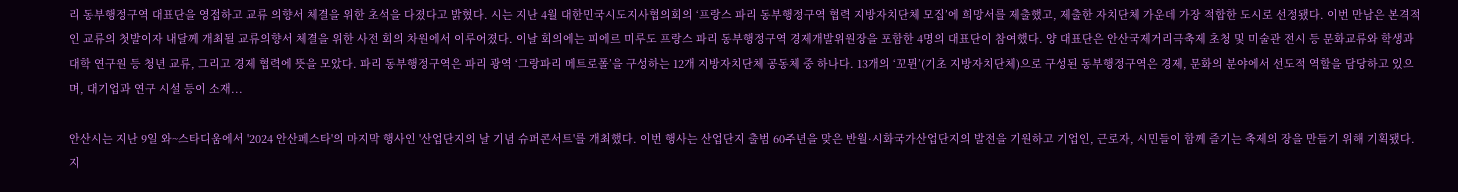리 동부행정구역 대표단을 영접하고 교류 의향서 체결을 위한 초석을 다졌다고 밝혔다. 시는 지난 4월 대한민국시도지사협의회의 ‘프랑스 파리 동부행정구역 협력 지방자치단체 모집’에 희망서를 제출했고, 제출한 자치단체 가운데 가장 적합한 도시로 선정됐다. 이번 만남은 본격적인 교류의 첫발이자 내달께 개최될 교류의향서 체결을 위한 사전 회의 차원에서 이루어졌다. 이날 회의에는 피에르 미루도 프랑스 파리 동부행정구역 경제개발위원장을 포함한 4명의 대표단이 참여했다. 양 대표단은 안산국제거리극축제 초청 및 미술관 전시 등 문화교류와 학생과 대학 연구원 등 청년 교류, 그리고 경제 협력에 뜻을 모았다. 파리 동부행정구역은 파리 광역 ‘그랑파리 메트로폴’을 구성하는 12개 지방자치단체 공동체 중 하나다. 13개의 ‘꼬뮌’(기초 지방자치단체)으로 구성된 동부행정구역은 경제, 문화의 분야에서 선도적 역할을 담당하고 있으며, 대기업과 연구 시설 등이 소재...

안산시는 지난 9일 와~스타디움에서 '2024 안산페스타'의 마지막 행사인 '산업단지의 날 기념 슈퍼콘서트'를 개최했다. 이번 행사는 산업단지 출범 60주년을 맞은 반월·시화국가산업단지의 발전을 기원하고 기업인, 근로자, 시민들이 함께 즐기는 축제의 장을 만들기 위해 기획됐다. 지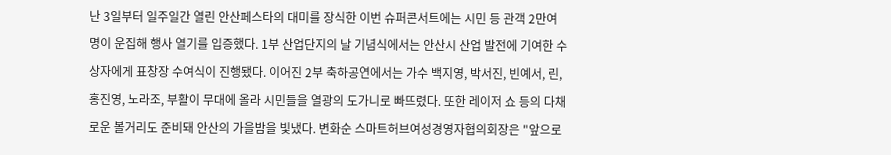난 3일부터 일주일간 열린 안산페스타의 대미를 장식한 이번 슈퍼콘서트에는 시민 등 관객 2만여 명이 운집해 행사 열기를 입증했다. 1부 산업단지의 날 기념식에서는 안산시 산업 발전에 기여한 수상자에게 표창장 수여식이 진행됐다. 이어진 2부 축하공연에서는 가수 백지영, 박서진, 빈예서, 린, 홍진영, 노라조, 부활이 무대에 올라 시민들을 열광의 도가니로 빠뜨렸다. 또한 레이저 쇼 등의 다채로운 볼거리도 준비돼 안산의 가을밤을 빛냈다. 변화순 스마트허브여성경영자협의회장은 "앞으로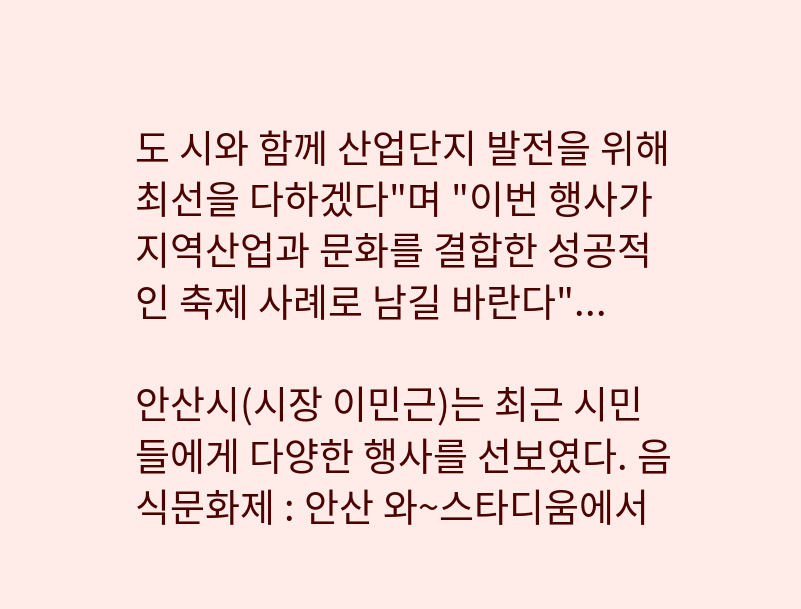도 시와 함께 산업단지 발전을 위해 최선을 다하겠다"며 "이번 행사가 지역산업과 문화를 결합한 성공적인 축제 사례로 남길 바란다"...

안산시(시장 이민근)는 최근 시민들에게 다양한 행사를 선보였다. 음식문화제 : 안산 와~스타디움에서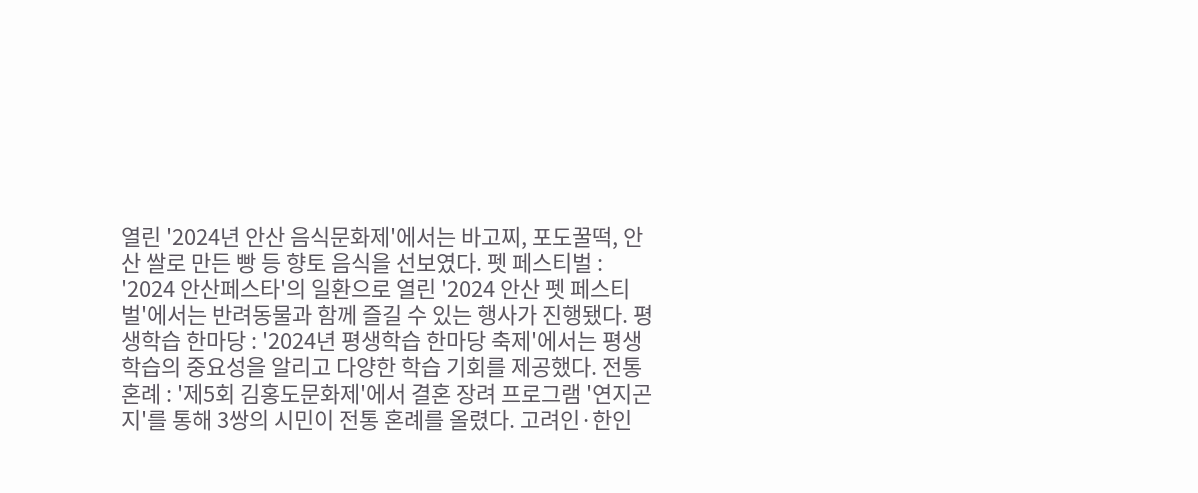열린 '2024년 안산 음식문화제'에서는 바고찌, 포도꿀떡, 안산 쌀로 만든 빵 등 향토 음식을 선보였다. 펫 페스티벌 : '2024 안산페스타'의 일환으로 열린 '2024 안산 펫 페스티벌'에서는 반려동물과 함께 즐길 수 있는 행사가 진행됐다. 평생학습 한마당 : '2024년 평생학습 한마당 축제'에서는 평생학습의 중요성을 알리고 다양한 학습 기회를 제공했다. 전통 혼례 : '제5회 김홍도문화제'에서 결혼 장려 프로그램 '연지곤지'를 통해 3쌍의 시민이 전통 혼례를 올렸다. 고려인·한인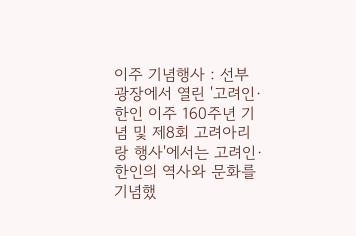이주 기념행사 : 선부광장에서 열린 '고려인·한인 이주 160주년 기념 및 제8회 고려아리랑 행사'에서는 고려인·한인의 역사와 문화를 기념했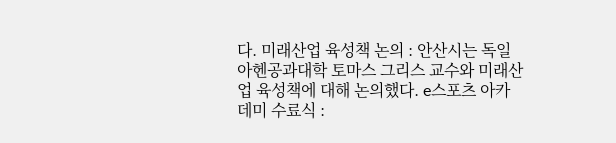다. 미래산업 육성책 논의 : 안산시는 독일 아헨공과대학 토마스 그리스 교수와 미래산업 육성책에 대해 논의했다. e스포츠 아카데미 수료식 :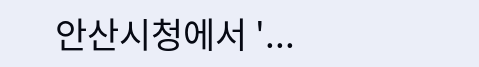안산시청에서 '...